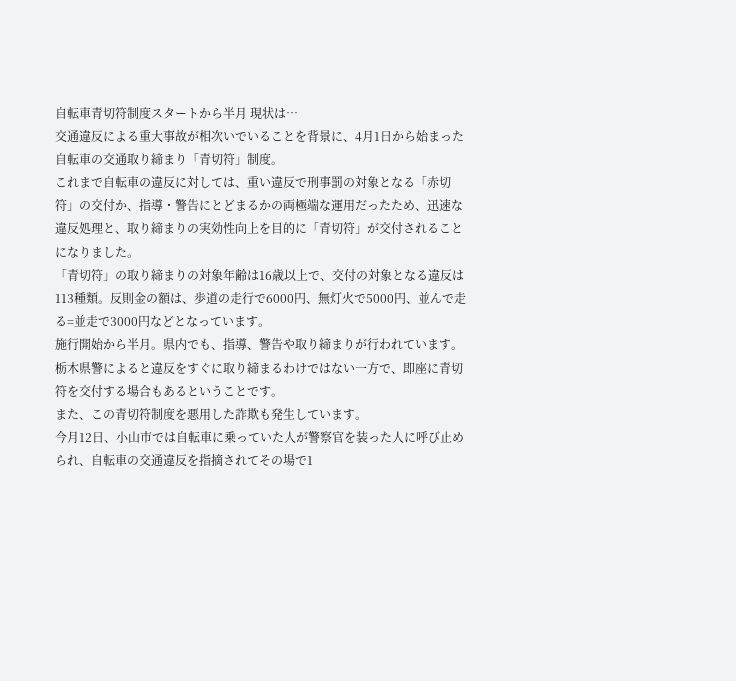自転車青切符制度スタートから半月 現状は…
交通違反による重大事故が相次いでいることを背景に、4月1日から始まった自転車の交通取り締まり「青切符」制度。
これまで自転車の違反に対しては、重い違反で刑事罰の対象となる「赤切符」の交付か、指導・警告にとどまるかの両極端な運用だったため、迅速な違反処理と、取り締まりの実効性向上を目的に「青切符」が交付されることになりました。
「青切符」の取り締まりの対象年齢は16歳以上で、交付の対象となる違反は113種類。反則金の額は、歩道の走行で6000円、無灯火で5000円、並んで走る=並走で3000円などとなっています。
施行開始から半月。県内でも、指導、警告や取り締まりが行われています。
栃木県警によると違反をすぐに取り締まるわけではない一方で、即座に青切符を交付する場合もあるということです。
また、この青切符制度を悪用した詐欺も発生しています。
今月12日、小山市では自転車に乗っていた人が警察官を装った人に呼び止められ、自転車の交通違反を指摘されてその場で1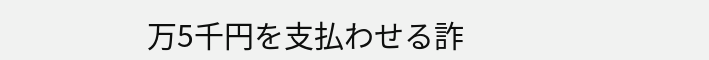万5千円を支払わせる詐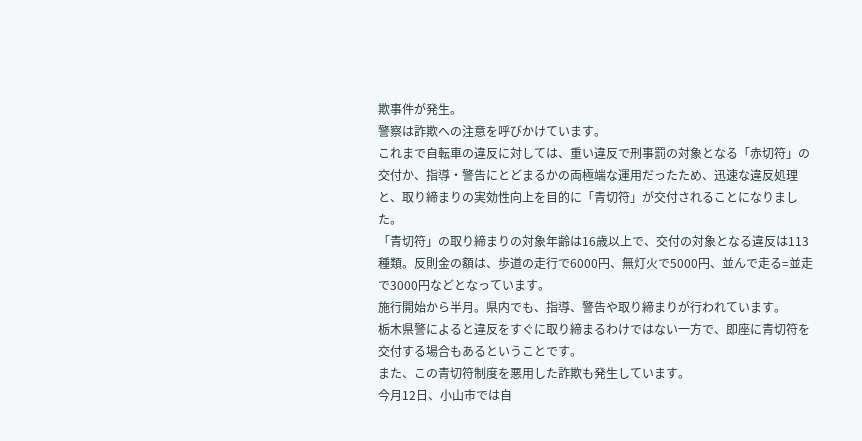欺事件が発生。
警察は詐欺への注意を呼びかけています。
これまで自転車の違反に対しては、重い違反で刑事罰の対象となる「赤切符」の交付か、指導・警告にとどまるかの両極端な運用だったため、迅速な違反処理と、取り締まりの実効性向上を目的に「青切符」が交付されることになりました。
「青切符」の取り締まりの対象年齢は16歳以上で、交付の対象となる違反は113種類。反則金の額は、歩道の走行で6000円、無灯火で5000円、並んで走る=並走で3000円などとなっています。
施行開始から半月。県内でも、指導、警告や取り締まりが行われています。
栃木県警によると違反をすぐに取り締まるわけではない一方で、即座に青切符を交付する場合もあるということです。
また、この青切符制度を悪用した詐欺も発生しています。
今月12日、小山市では自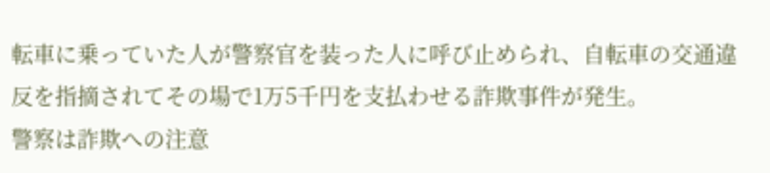転車に乗っていた人が警察官を装った人に呼び止められ、自転車の交通違反を指摘されてその場で1万5千円を支払わせる詐欺事件が発生。
警察は詐欺への注意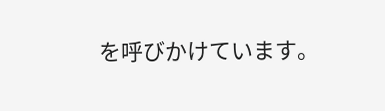を呼びかけています。